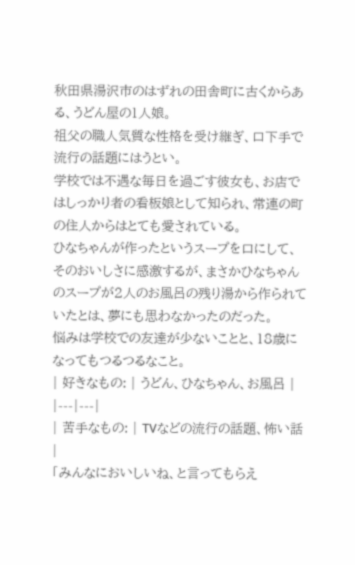秋田県湯沢市のはずれの田舎町に古くからある、うどん屋の1人娘。
祖父の職人気質な性格を受け継ぎ、口下手で流行の話題にはうとい。
学校では不遇な毎日を過ごす彼女も、お店ではしっかり者の看板娘として知られ、常連の町の住人からはとても愛されている。
ひなちゃんが作ったというスープを口にして、そのおいしさに感激するが、まさかひなちゃんのスープが2人のお風呂の残り湯から作られていたとは、夢にも思わなかったのだった。
悩みは学校での友達が少ないことと、18歳になってもつるつるなこと。
| 好きなもの: | うどん、ひなちゃん、お風呂 |
|---|---|
| 苦手なもの: | TVなどの流行の話題、怖い話 |
「みんなにおいしいね、と言ってもらえ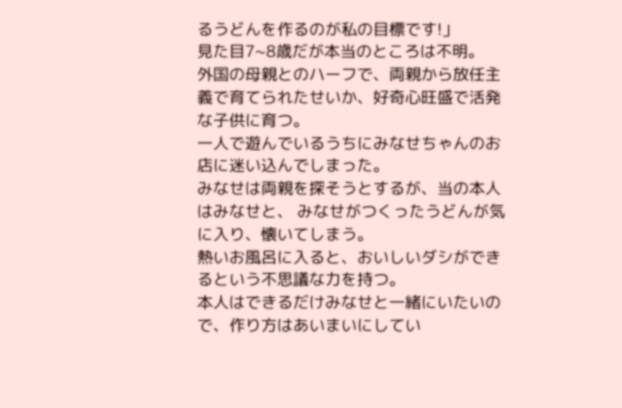るうどんを作るのが私の目標です!」
見た目7~8歳だが本当のところは不明。
外国の母親とのハーフで、両親から放任主義で育てられたせいか、好奇心旺盛で活発な子供に育つ。
一人で遊んでいるうちにみなせちゃんのお店に迷い込んでしまった。
みなせは両親を探そうとするが、当の本人はみなせと、 みなせがつくったうどんが気に入り、懐いてしまう。
熱いお風呂に入ると、おいしいダシができるという不思議な力を持つ。
本人はできるだけみなせと一緒にいたいので、作り方はあいまいにしてい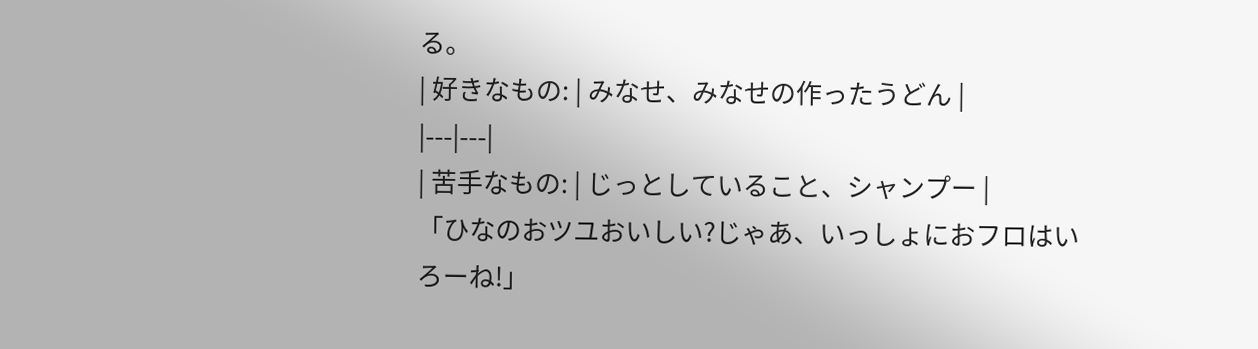る。
| 好きなもの: | みなせ、みなせの作ったうどん |
|---|---|
| 苦手なもの: | じっとしていること、シャンプー |
「ひなのおツユおいしい?じゃあ、いっしょにおフロはいろーね!」